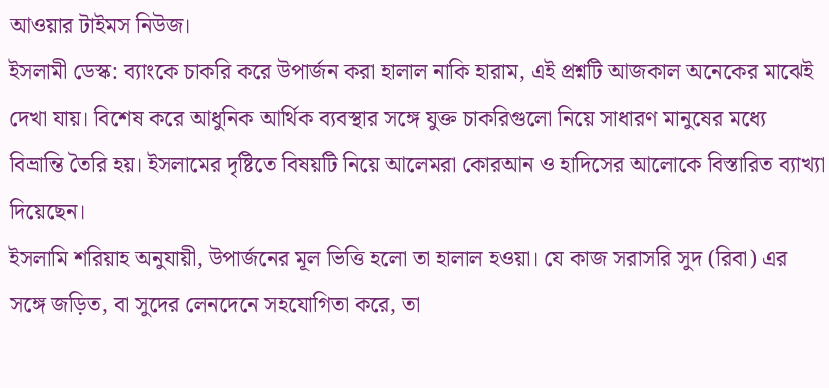আওয়ার টাইমস নিউজ।
ইসলামী ডেস্ক: ব্যাংকে চাকরি করে উপার্জন করা হালাল নাকি হারাম, এই প্রশ্নটি আজকাল অনেকের মাঝেই দেখা যায়। বিশেষ করে আধুনিক আর্থিক ব্যবস্থার সঙ্গে যুক্ত চাকরিগুলো নিয়ে সাধারণ মানুষের মধ্যে বিভ্রান্তি তৈরি হয়। ইসলামের দৃষ্টিতে বিষয়টি নিয়ে আলেমরা কোরআন ও হাদিসের আলোকে বিস্তারিত ব্যাখ্যা দিয়েছেন।
ইসলামি শরিয়াহ অনুযায়ী, উপার্জনের মূল ভিত্তি হলো তা হালাল হওয়া। যে কাজ সরাসরি সুদ (রিবা) এর সঙ্গে জড়িত, বা সুদের লেনদেনে সহযোগিতা করে, তা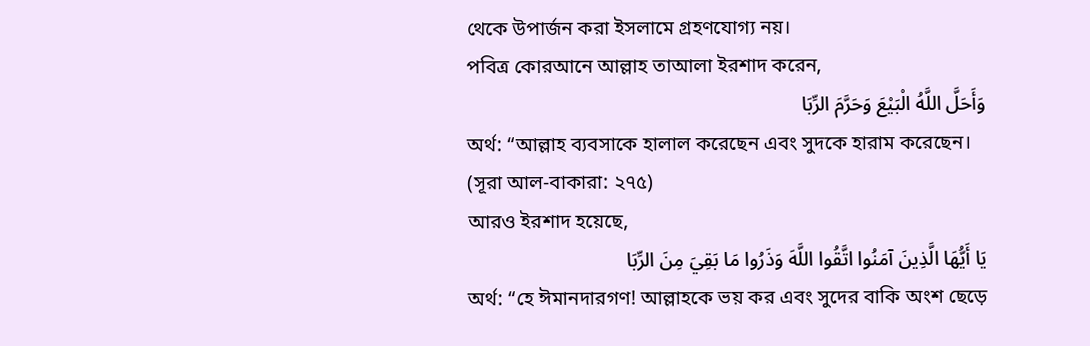থেকে উপার্জন করা ইসলামে গ্রহণযোগ্য নয়।
পবিত্র কোরআনে আল্লাহ তাআলা ইরশাদ করেন,
وَأَحَلَّ اللَّهُ الْبَيْعَ وَحَرَّمَ الرِّبَا
অর্থ: “আল্লাহ ব্যবসাকে হালাল করেছেন এবং সুদকে হারাম করেছেন।
(সূরা আল-বাকারা: ২৭৫)
আরও ইরশাদ হয়েছে,
يَا أَيُّهَا الَّذِينَ آمَنُوا اتَّقُوا اللَّهَ وَذَرُوا مَا بَقِيَ مِنَ الرِّبَا
অর্থ: “হে ঈমানদারগণ! আল্লাহকে ভয় কর এবং সুদের বাকি অংশ ছেড়ে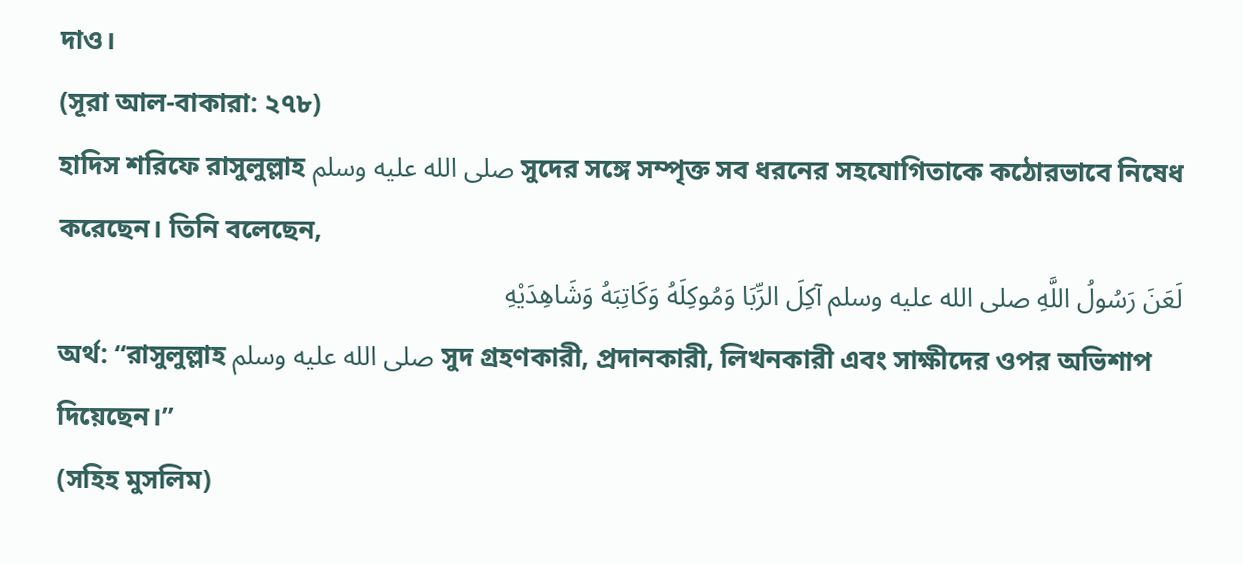দাও।
(সূরা আল-বাকারা: ২৭৮)
হাদিস শরিফে রাসুলুল্লাহ صلى الله عليه وسلم সুদের সঙ্গে সম্পৃক্ত সব ধরনের সহযোগিতাকে কঠোরভাবে নিষেধ করেছেন। তিনি বলেছেন,
لَعَنَ رَسُولُ اللَّهِ صلى الله عليه وسلم آكِلَ الرِّبَا وَمُوكِلَهُ وَكَاتِبَهُ وَشَاهِدَيْهِ
অর্থ: “রাসুলুল্লাহ صلى الله عليه وسلم সুদ গ্রহণকারী, প্রদানকারী, লিখনকারী এবং সাক্ষীদের ওপর অভিশাপ দিয়েছেন।”
(সহিহ মুসলিম)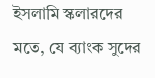ইসলামি স্কলারদের মতে, যে ব্যাংক সুদের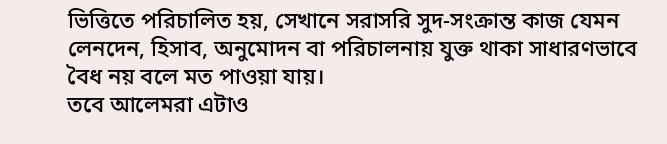ভিত্তিতে পরিচালিত হয়, সেখানে সরাসরি সুদ-সংক্রান্ত কাজ যেমন লেনদেন, হিসাব, অনুমোদন বা পরিচালনায় যুক্ত থাকা সাধারণভাবে বৈধ নয় বলে মত পাওয়া যায়।
তবে আলেমরা এটাও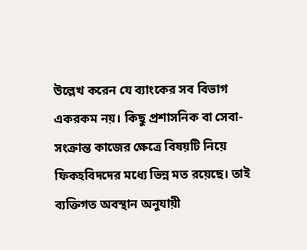উল্লেখ করেন যে ব্যাংকের সব বিভাগ একরকম নয়। কিছু প্রশাসনিক বা সেবা-সংক্রান্ত কাজের ক্ষেত্রে বিষয়টি নিয়ে ফিকহবিদদের মধ্যে ভিন্ন মত রয়েছে। তাই ব্যক্তিগত অবস্থান অনুযায়ী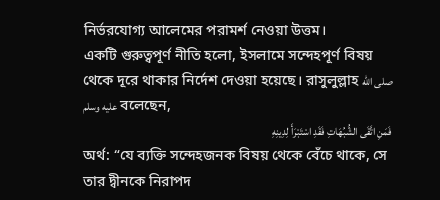নির্ভরযোগ্য আলেমের পরামর্শ নেওয়া উত্তম।
একটি গুরুত্বপূর্ণ নীতি হলো, ইসলামে সন্দেহপূর্ণ বিষয় থেকে দূরে থাকার নির্দেশ দেওয়া হয়েছে। রাসুলুল্লাহ صلى الله عليه وسلم বলেছেন,
فَمَنِ اتَّقَى الشُّبُهَاتِ فَقَدِ اسْتَبْرَأَ لِدِينِهِ
অর্থ: “যে ব্যক্তি সন্দেহজনক বিষয় থেকে বেঁচে থাকে, সে তার দ্বীনকে নিরাপদ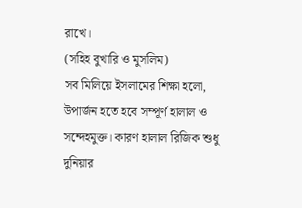রাখে।
(সহিহ বুখারি ও মুসলিম)
সব মিলিয়ে ইসলামের শিক্ষা হলো, উপার্জন হতে হবে সম্পূর্ণ হালাল ও সন্দেহমুক্ত। কারণ হালাল রিজিক শুধু দুনিয়ার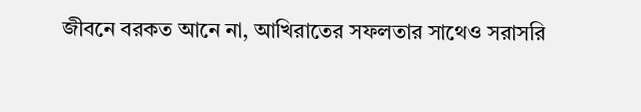জীবনে বরকত আনে না, আখিরাতের সফলতার সাথেও সরাসরি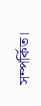সম্পর্কিত।